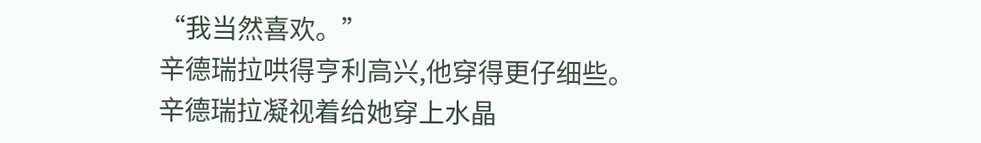“我当然喜欢。”
辛德瑞拉哄得亨利高兴,他穿得更仔细些。
辛德瑞拉凝视着给她穿上水晶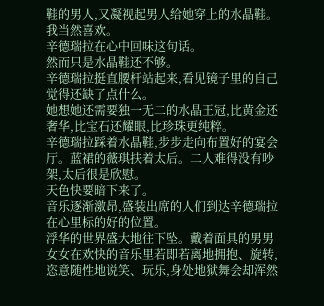鞋的男人,又凝视起男人给她穿上的水晶鞋。
我当然喜欢。
辛德瑞拉在心中回味这句话。
然而只是水晶鞋还不够。
辛德瑞拉挺直腰杆站起来,看见镜子里的自己觉得还缺了点什么。
她想她还需要独一无二的水晶王冠,比黄金还奢华,比宝石还耀眼,比珍珠更纯粹。
辛德瑞拉踩着水晶鞋,步步走向布置好的宴会厅。蓝裙的薇琪扶着太后。二人难得没有吵架,太后很是欣慰。
天色快要暗下来了。
音乐逐渐激昂,盛装出席的人们到达辛德瑞拉在心里标的好的位置。
浮华的世界盛大地往下坠。戴着面具的男男女女在欢快的音乐里若即若离地拥抱、旋转,恣意随性地说笑、玩乐,身处地狱舞会却浑然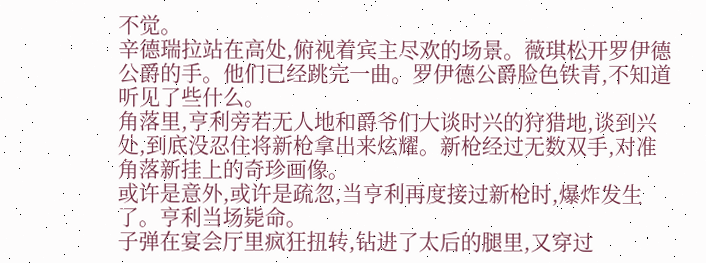不觉。
辛德瑞拉站在高处,俯视着宾主尽欢的场景。薇琪松开罗伊德公爵的手。他们已经跳完一曲。罗伊德公爵脸色铁青,不知道听见了些什么。
角落里,亨利旁若无人地和爵爷们大谈时兴的狩猎地,谈到兴处,到底没忍住将新枪拿出来炫耀。新枪经过无数双手,对准角落新挂上的奇珍画像。
或许是意外,或许是疏忽,当亨利再度接过新枪时,爆炸发生了。亨利当场毙命。
子弹在宴会厅里疯狂扭转,钻进了太后的腿里,又穿过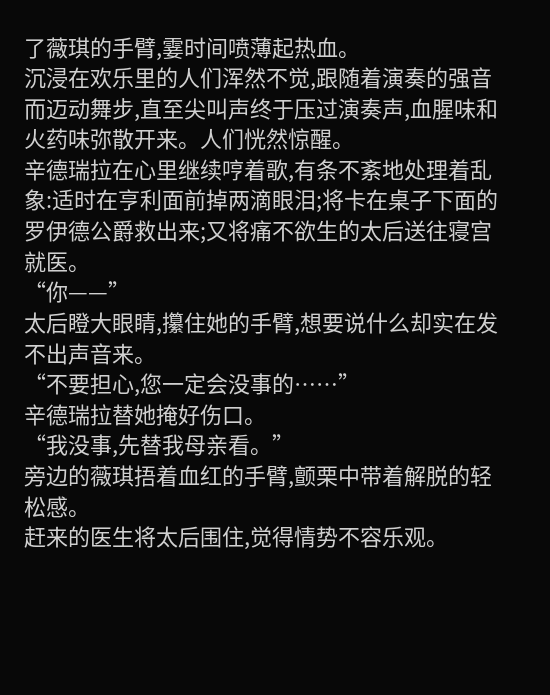了薇琪的手臂,霎时间喷薄起热血。
沉浸在欢乐里的人们浑然不觉,跟随着演奏的强音而迈动舞步,直至尖叫声终于压过演奏声,血腥味和火药味弥散开来。人们恍然惊醒。
辛德瑞拉在心里继续哼着歌,有条不紊地处理着乱象:适时在亨利面前掉两滴眼泪;将卡在桌子下面的罗伊德公爵救出来;又将痛不欲生的太后送往寝宫就医。
“你——”
太后瞪大眼睛,攥住她的手臂,想要说什么却实在发不出声音来。
“不要担心,您一定会没事的……”
辛德瑞拉替她掩好伤口。
“我没事,先替我母亲看。”
旁边的薇琪捂着血红的手臂,颤栗中带着解脱的轻松感。
赶来的医生将太后围住,觉得情势不容乐观。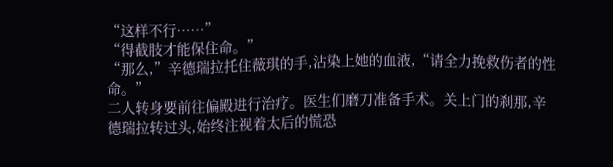“这样不行……”
“得截肢才能保住命。”
“那么,”辛德瑞拉托住薇琪的手,沾染上她的血液,“请全力挽救伤者的性命。”
二人转身要前往偏殿进行治疗。医生们磨刀准备手术。关上门的刹那,辛德瑞拉转过头,始终注视着太后的慌恐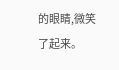的眼睛,微笑了起来。